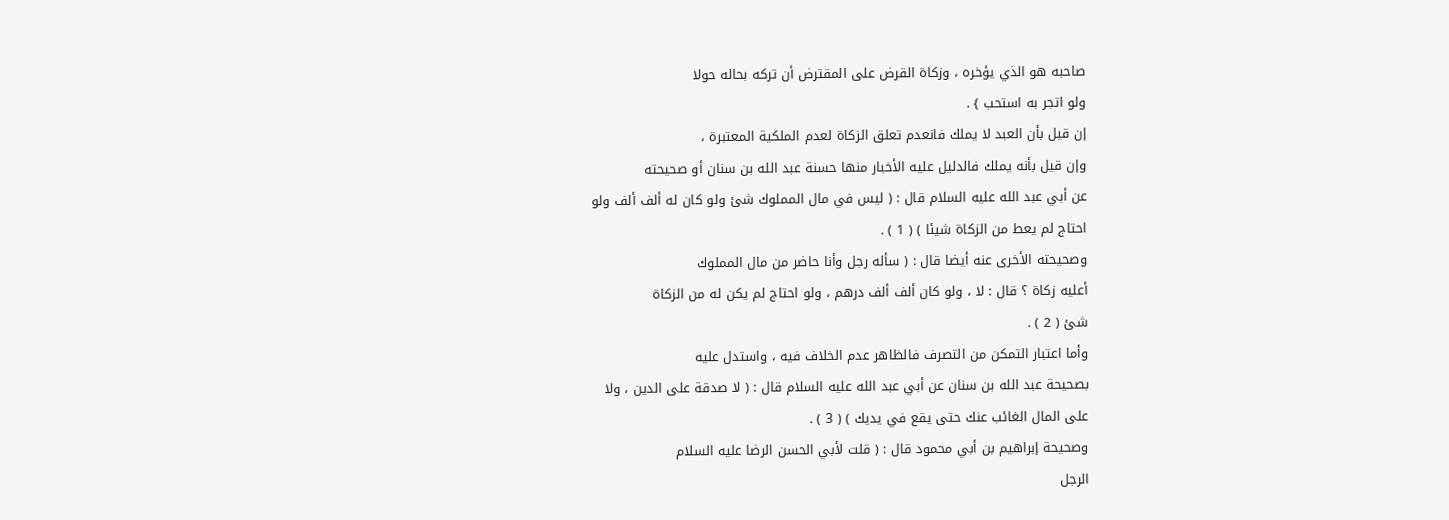صاحبه هو الذي يؤخره ، وزكاة القرض على المقترض أن تركه بحاله حولا
ولو اتجر به استحب } .
إن قيل بأن العبد لا يملك فانعدم تعلق الزكاة لعدم الملكية المعتبرة ،
وإن قيل بأنه يملك فالدليل عليه الأخبار منها حسنة عبد الله بن سنان أو صحيحته
عن أبي عبد الله عليه السلام قال : ( ليس في مال المملوك شئ ولو كان له ألف ألف ولو
احتاج لم يعط من الزكاة شيئا ) ( 1 ) .
وصحيحته الأخرى عنه أيضا قال : ( سأله رجل وأنا حاضر من مال المملوك
أعليه زكاة ؟ قال : لا ، ولو كان ألف ألف درهم ، ولو احتاج لم يكن له من الزكاة
شئ ( 2 ) .
وأما اعتبار التمكن من التصرف فالظاهر عدم الخلاف فيه ، واستدل عليه
بصحيحة عبد الله بن سنان عن أبي عبد الله عليه السلام قال : ( لا صدقة على الدين ، ولا
على المال الغائب عنك حتى يقع في يديك ) ( 3 ) .
وصحيحة إبراهيم بن أبي محمود قال : ( قلت لأبي الحسن الرضا عليه السلام
الرجل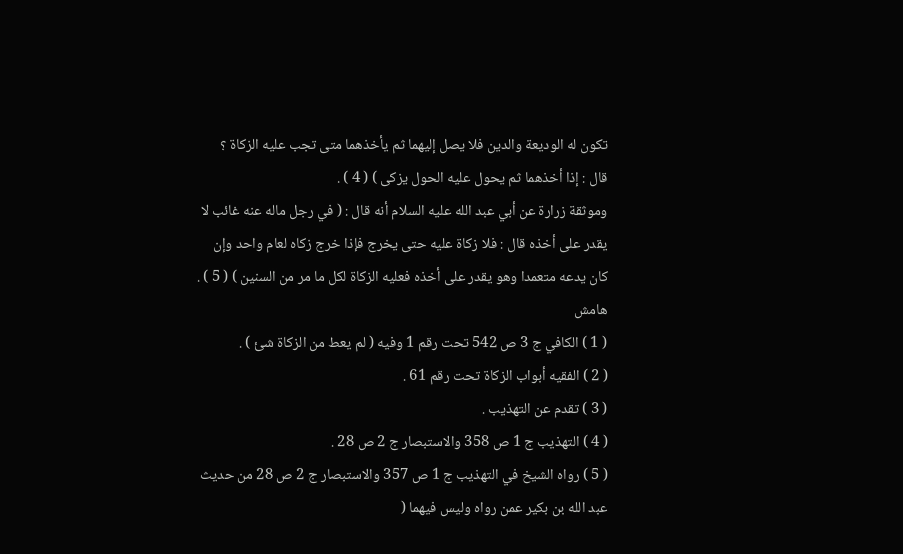تكون له الوديعة والدين فلا يصل إليهما ثم يأخذهما متى تجب عليه الزكاة ؟
قال : إذا أخذهما ثم يحول عليه الحول يزكى ) ( 4 ) .
وموثقة زرارة عن أبي عبد الله عليه السلام أنه قال : ( في رجل ماله عنه غائب لا
يقدر على أخذه قال : فلا زكاة عليه حتى يخرج فإذا خرج زكاه لعام واحد وإن
كان يدعه متعمدا وهو يقدر على أخذه فعليه الزكاة لكل ما مر من السنين ) ( 5 ) .
هامش
( 1 ) الكافي ج 3 ص 542 تحت رقم 1 وفيه ( لم يعط من الزكاة شئ ) .
( 2 ) الفقيه أبواب الزكاة تحت رقم 61 .
( 3 ) تقدم عن التهذيب .
( 4 ) التهذيب ج 1 ص 358 والاستبصار ج 2 ص 28 .
( 5 ) رواه الشيخ في التهذيب ج 1 ص 357 والاستبصار ج 2 ص 28 من حديث
عبد الله بن بكير عمن رواه وليس فيهما (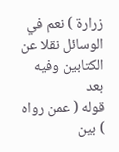زرارة ) نعم في الوسائل نقلا عن الكتابين وفيه بعد
قوله ( عمن رواه ) بين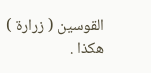القوسين ( زرارة ) هكذا .